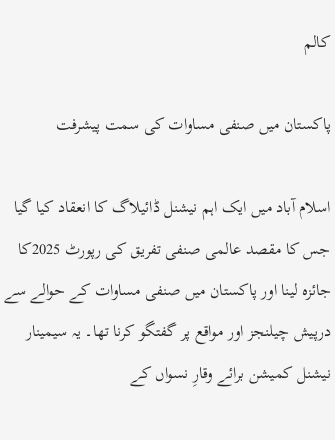کالم

پاکستان میں صنفی مساوات کی سمت پیشرفت

اسلام آباد میں ایک اہم نیشنل ڈائیلاگ کا انعقاد کیا گیا جس کا مقصد عالمی صنفی تفریق کی رپورٹ 2025کا جائزہ لینا اور پاکستان میں صنفی مساوات کے حوالے سے درپیش چیلنجز اور مواقع پر گفتگو کرنا تھا۔ یہ سیمینار نیشنل کمیشن برائے وقارِ نسواں کے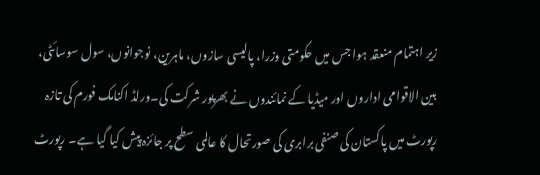زیر اہتمام منعقد ہوا جس میں حکومتی وزرا، پالیسی سازوں، ماہرین، نوجوانوں، سول سوسائٹی، بین الاقوامی اداروں اور میڈیا کے نمائندوں نے بھرپور شرکت کی۔ورلڈ اکنامک فورم کی تازہ رپورٹ میں پاکستان کی صنفی برابری کی صورتحال کا عالمی سطح پر جائزہ پیش کیا گیا ہے۔ رپورٹ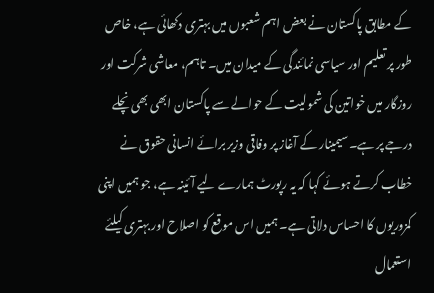کے مطابق پاکستان نے بعض اہم شعبوں میں بہتری دکھائی ہے، خاص طور پر تعلیم اور سیاسی نمائندگی کے میدان میں۔ تاہم، معاشی شرکت اور روزگار میں خواتین کی شمولیت کے حوالے سے پاکستان ابھی بھی نچلے درجے پر ہے۔سیمینار کے آغاز پر وفاقی وزیر برائے انسانی حقوق نے خطاب کرتے ہوئے کہا کہ یہ رپورٹ ہمارے لیے آئینہ ہے، جو ہمیں اپنی کمزوریوں کا احساس دلاتی ہے۔ ہمیں اس موقع کو اصلاح اور بہتری کیلئے استعمال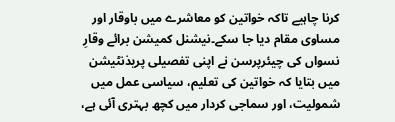کرنا چاہیے تاکہ خواتین کو معاشرے میں باوقار اور مساوی مقام دیا جا سکے۔نیشنل کمیشن برائے وقارِ نسواں کی چیئرپرسن نے اپنی تفصیلی پریذنٹیشن میں بتایا کہ خواتین کی تعلیم، سیاسی عمل میں شمولیت، اور سماجی کردار میں کچھ بہتری آئی ہے،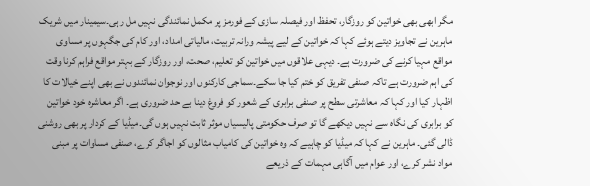مگر ابھی بھی خواتین کو روزگار، تحفظ اور فیصلہ سازی کے فورمز پر مکمل نمائندگی نہیں مل رہی۔سیمینار میں شریک ماہرین نے تجاویز دیتے ہوئے کہا کہ خواتین کے لیے پیشہ ورانہ تربیت، مالیاتی امداد، اور کام کی جگہوں پر مساوی مواقع مہیا کرنے کی ضرورت ہے۔ دیہی علاقوں میں خواتین کو تعلیم، صحت، اور روزگار کے بہتر مواقع فراہم کرنا وقت کی اہم ضرورت ہے تاکہ صنفی تفریق کو ختم کیا جا سکے۔سماجی کارکنوں اور نوجوان نمائندوں نے بھی اپنے خیالات کا اظہار کیا اور کہا کہ معاشرتی سطح پر صنفی برابری کے شعور کو فروغ دینا بے حد ضروری ہے۔ اگر معاشرہ خود خواتین کو برابری کی نگاہ سے نہیں دیکھے گا تو صرف حکومتی پالیسیاں موثر ثابت نہیں ہوں گی۔میڈیا کے کردار پر بھی روشنی ڈالی گئی۔ ماہرین نے کہا کہ میڈیا کو چاہیے کہ وہ خواتین کی کامیاب مثالوں کو اجاگر کرے، صنفی مساوات پر مبنی مواد نشر کرے، اور عوام میں آگاہی مہمات کے ذریعے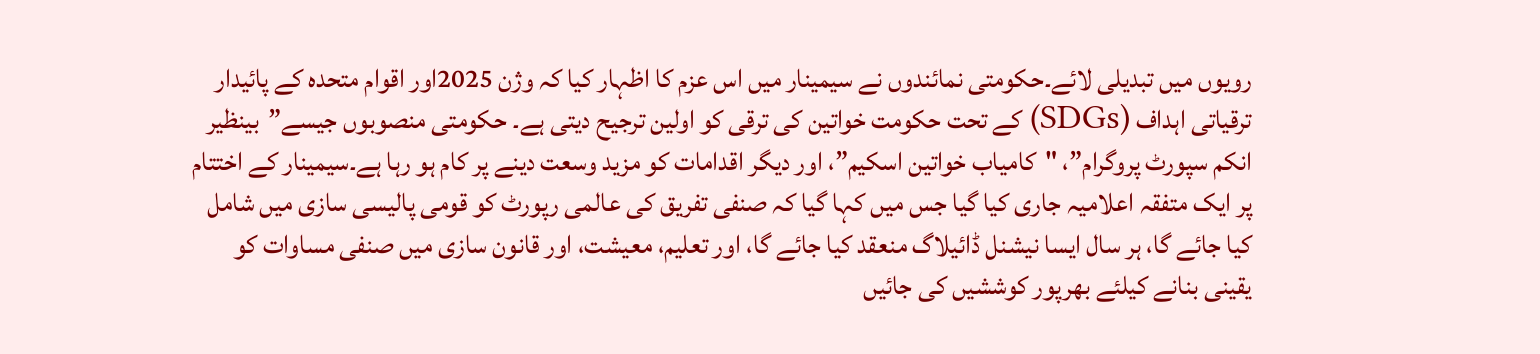رویوں میں تبدیلی لائے۔حکومتی نمائندوں نے سیمینار میں اس عزم کا اظہار کیا کہ وژن 2025اور اقوام متحدہ کے پائیدار ترقیاتی اہداف (SDGs) کے تحت حکومت خواتین کی ترقی کو اولین ترجیح دیتی ہے۔ حکومتی منصوبوں جیسے”بینظیر انکم سپورٹ پروگرام”، "کامیاب خواتین اسکیم”، اور دیگر اقدامات کو مزید وسعت دینے پر کام ہو رہا ہے۔سیمینار کے اختتام پر ایک متفقہ اعلامیہ جاری کیا گیا جس میں کہا گیا کہ صنفی تفریق کی عالمی رپورٹ کو قومی پالیسی سازی میں شامل کیا جائے گا، ہر سال ایسا نیشنل ڈائیلاگ منعقد کیا جائے گا، اور تعلیم، معیشت، اور قانون سازی میں صنفی مساوات کو یقینی بنانے کیلئے بھرپور کوششیں کی جائیں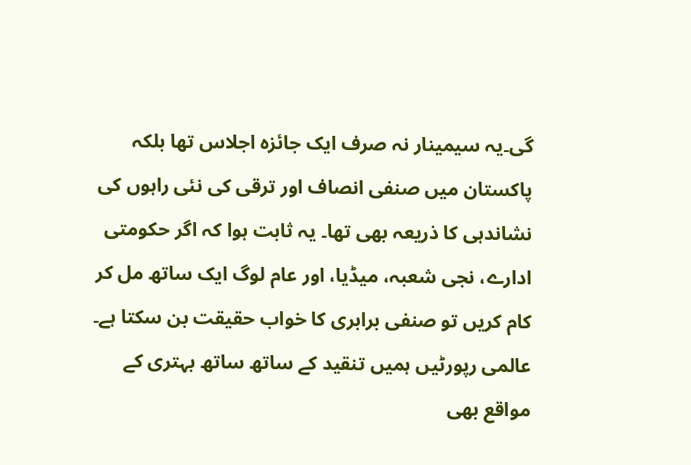گی۔یہ سیمینار نہ صرف ایک جائزہ اجلاس تھا بلکہ پاکستان میں صنفی انصاف اور ترقی کی نئی راہوں کی نشاندہی کا ذریعہ بھی تھا۔ یہ ثابت ہوا کہ اگر حکومتی ادارے، نجی شعبہ، میڈیا، اور عام لوگ ایک ساتھ مل کر کام کریں تو صنفی برابری کا خواب حقیقت بن سکتا ہے۔ عالمی رپورٹیں ہمیں تنقید کے ساتھ ساتھ بہتری کے مواقع بھی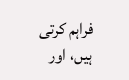فراہم کرتی ہیں، اور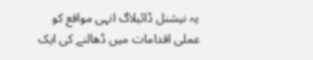یہ نیشنل ڈائیلاگ انہی مواقع کو عملی اقدامات میں ڈھالنے کی ایک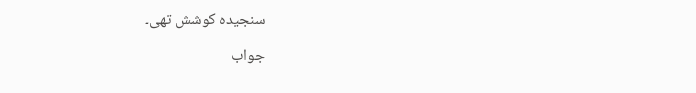سنجیدہ کوشش تھی۔

جواب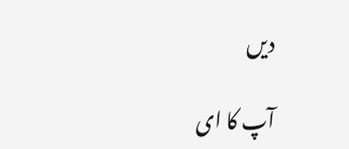دیں

آپ کا ای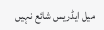میل ایڈریس شائع نہیں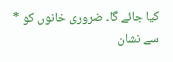کیا جائے گا۔ ضروری خانوں کو * سے نشان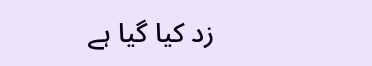زد کیا گیا ہے